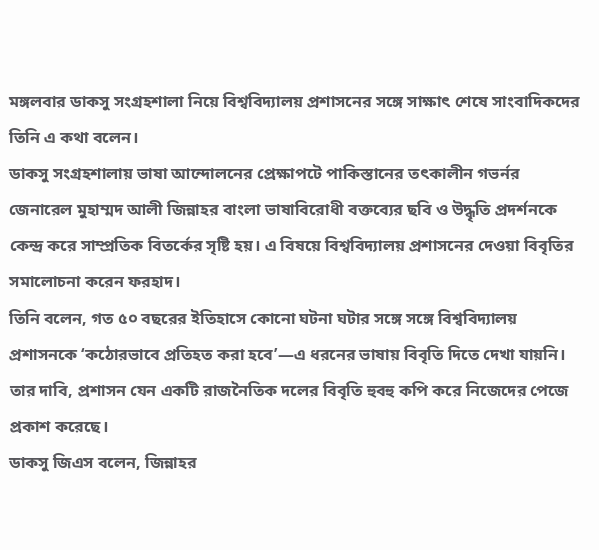মঙ্গলবার ডাকসু সংগ্রহশালা নিয়ে বিশ্ববিদ্যালয় প্রশাসনের সঙ্গে সাক্ষাৎ শেষে সাংবাদিকদের তিনি এ কথা বলেন।
ডাকসু সংগ্রহশালায় ভাষা আন্দোলনের প্রেক্ষাপটে পাকিস্তানের তৎকালীন গভর্নর জেনারেল মুহাম্মদ আলী জিন্নাহর বাংলা ভাষাবিরোধী বক্তব্যের ছবি ও উদ্ধৃতি প্রদর্শনকে কেন্দ্র করে সাম্প্রতিক বিতর্কের সৃষ্টি হয়। এ বিষয়ে বিশ্ববিদ্যালয় প্রশাসনের দেওয়া বিবৃতির সমালোচনা করেন ফরহাদ।
তিনি বলেন, গত ৫০ বছরের ইতিহাসে কোনো ঘটনা ঘটার সঙ্গে সঙ্গে বিশ্ববিদ্যালয় প্রশাসনকে ‘কঠোরভাবে প্রতিহত করা হবে’—এ ধরনের ভাষায় বিবৃতি দিতে দেখা যায়নি। তার দাবি, প্রশাসন যেন একটি রাজনৈতিক দলের বিবৃতি হুবহু কপি করে নিজেদের পেজে প্রকাশ করেছে।
ডাকসু জিএস বলেন, জিন্নাহর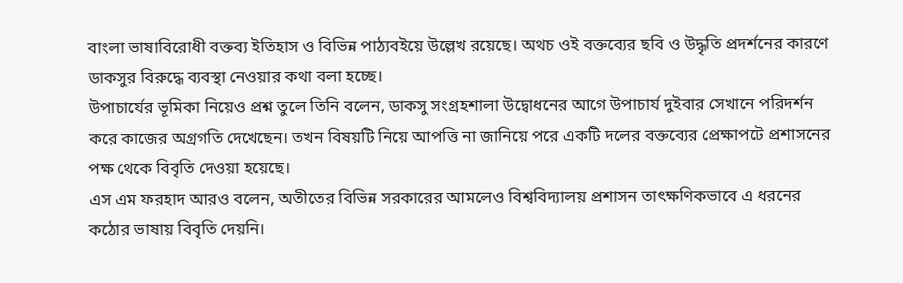বাংলা ভাষাবিরোধী বক্তব্য ইতিহাস ও বিভিন্ন পাঠ্যবইয়ে উল্লেখ রয়েছে। অথচ ওই বক্তব্যের ছবি ও উদ্ধৃতি প্রদর্শনের কারণে ডাকসুর বিরুদ্ধে ব্যবস্থা নেওয়ার কথা বলা হচ্ছে।
উপাচার্যের ভূমিকা নিয়েও প্রশ্ন তুলে তিনি বলেন, ডাকসু সংগ্রহশালা উদ্বোধনের আগে উপাচার্য দুইবার সেখানে পরিদর্শন করে কাজের অগ্রগতি দেখেছেন। তখন বিষয়টি নিয়ে আপত্তি না জানিয়ে পরে একটি দলের বক্তব্যের প্রেক্ষাপটে প্রশাসনের পক্ষ থেকে বিবৃতি দেওয়া হয়েছে।
এস এম ফরহাদ আরও বলেন, অতীতের বিভিন্ন সরকারের আমলেও বিশ্ববিদ্যালয় প্রশাসন তাৎক্ষণিকভাবে এ ধরনের কঠোর ভাষায় বিবৃতি দেয়নি।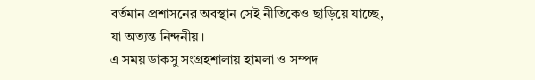বর্তমান প্রশাসনের অবস্থান সেই নীতিকেও ছাড়িয়ে যাচ্ছে, যা অত্যন্ত নিন্দনীয়।
এ সময় ডাকসু সংগ্রহশালায় হামলা ও সম্পদ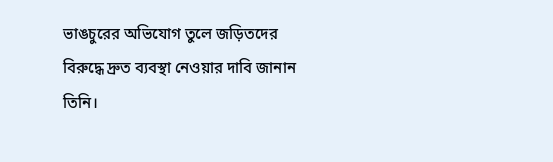ভাঙচুরের অভিযোগ তুলে জড়িতদের বিরুদ্ধে দ্রুত ব্যবস্থা নেওয়ার দাবি জানান তিনি।